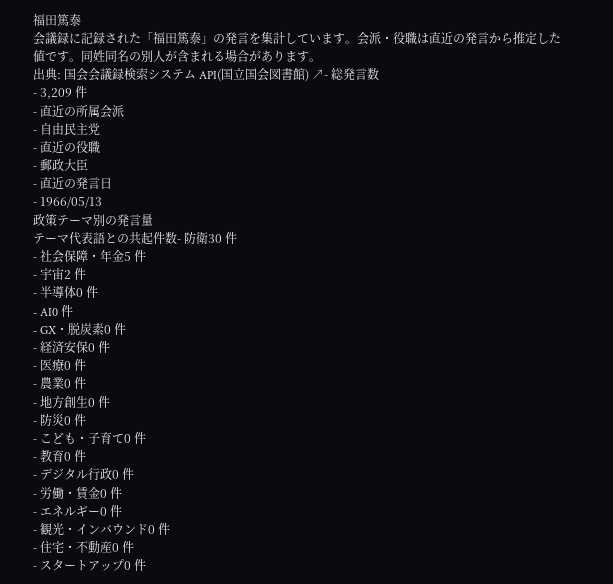福田篤泰
会議録に記録された「福田篤泰」の発言を集計しています。会派・役職は直近の発言から推定した値です。同姓同名の別人が含まれる場合があります。
出典: 国会会議録検索システム API(国立国会図書館) ↗- 総発言数
- 3,209 件
- 直近の所属会派
- 自由民主党
- 直近の役職
- 郵政大臣
- 直近の発言日
- 1966/05/13
政策テーマ別の発言量
テーマ代表語との共起件数- 防衛30 件
- 社会保障・年金5 件
- 宇宙2 件
- 半導体0 件
- AI0 件
- GX・脱炭素0 件
- 経済安保0 件
- 医療0 件
- 農業0 件
- 地方創生0 件
- 防災0 件
- こども・子育て0 件
- 教育0 件
- デジタル行政0 件
- 労働・賃金0 件
- エネルギー0 件
- 観光・インバウンド0 件
- 住宅・不動産0 件
- スタートアップ0 件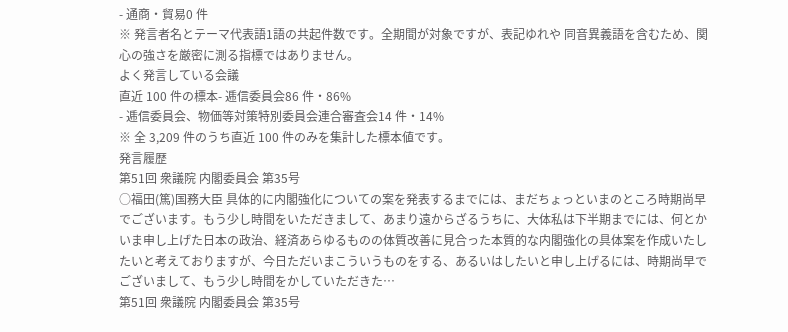- 通商・貿易0 件
※ 発言者名とテーマ代表語1語の共起件数です。全期間が対象ですが、表記ゆれや 同音異義語を含むため、関心の強さを厳密に測る指標ではありません。
よく発言している会議
直近 100 件の標本- 逓信委員会86 件・86%
- 逓信委員会、物価等対策特別委員会連合審査会14 件・14%
※ 全 3,209 件のうち直近 100 件のみを集計した標本値です。
発言履歴
第51回 衆議院 内閣委員会 第35号
○福田(篤)国務大臣 具体的に内閣強化についての案を発表するまでには、まだちょっといまのところ時期尚早でございます。もう少し時間をいただきまして、あまり遠からざるうちに、大体私は下半期までには、何とかいま申し上げた日本の政治、経済あらゆるものの体質改善に見合った本質的な内閣強化の具体案を作成いたしたいと考えておりますが、今日ただいまこういうものをする、あるいはしたいと申し上げるには、時期尚早でございまして、もう少し時間をかしていただきた…
第51回 衆議院 内閣委員会 第35号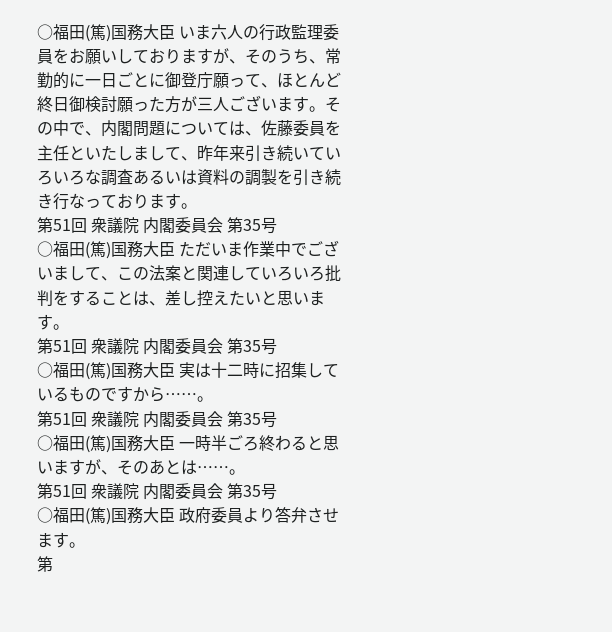○福田(篤)国務大臣 いま六人の行政監理委員をお願いしておりますが、そのうち、常勤的に一日ごとに御登庁願って、ほとんど終日御検討願った方が三人ございます。その中で、内閣問題については、佐藤委員を主任といたしまして、昨年来引き続いていろいろな調査あるいは資料の調製を引き続き行なっております。
第51回 衆議院 内閣委員会 第35号
○福田(篤)国務大臣 ただいま作業中でございまして、この法案と関連していろいろ批判をすることは、差し控えたいと思います。
第51回 衆議院 内閣委員会 第35号
○福田(篤)国務大臣 実は十二時に招集しているものですから……。
第51回 衆議院 内閣委員会 第35号
○福田(篤)国務大臣 一時半ごろ終わると思いますが、そのあとは……。
第51回 衆議院 内閣委員会 第35号
○福田(篤)国務大臣 政府委員より答弁させます。
第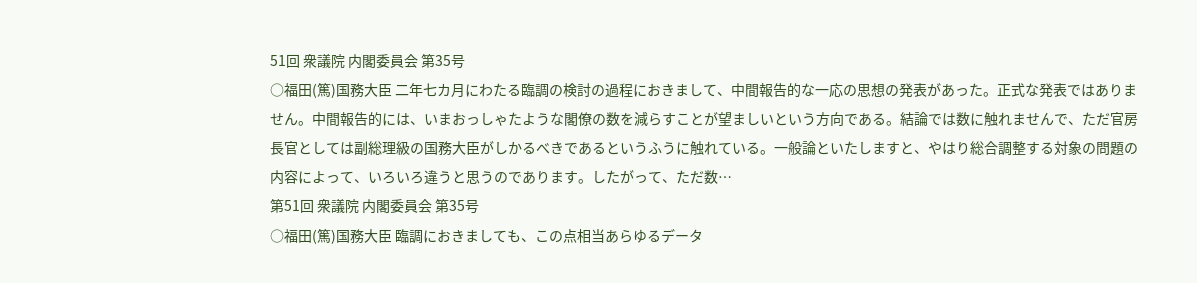51回 衆議院 内閣委員会 第35号
○福田(篤)国務大臣 二年七カ月にわたる臨調の検討の過程におきまして、中間報告的な一応の思想の発表があった。正式な発表ではありません。中間報告的には、いまおっしゃたような閣僚の数を減らすことが望ましいという方向である。結論では数に触れませんで、ただ官房長官としては副総理級の国務大臣がしかるべきであるというふうに触れている。一般論といたしますと、やはり総合調整する対象の問題の内容によって、いろいろ違うと思うのであります。したがって、ただ数…
第51回 衆議院 内閣委員会 第35号
○福田(篤)国務大臣 臨調におきましても、この点相当あらゆるデータ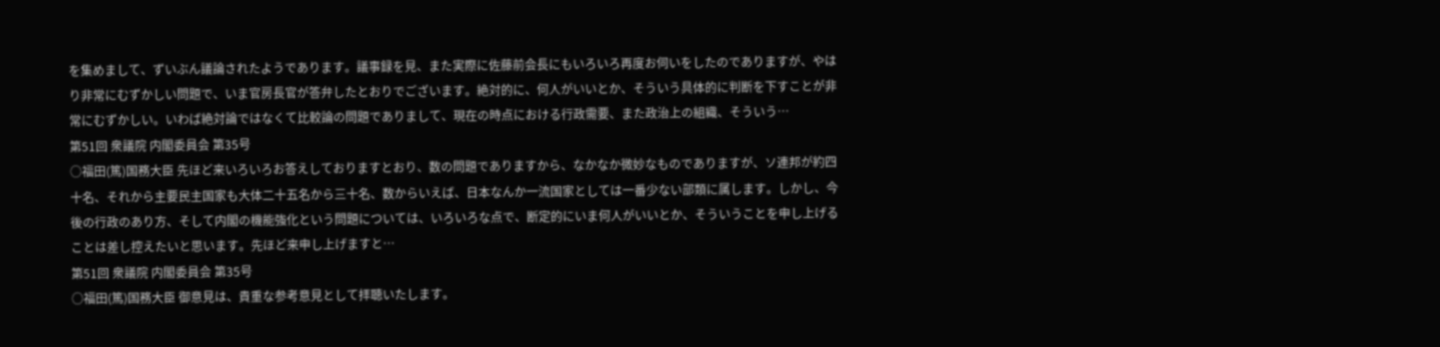を集めまして、ずいぶん議論されたようであります。議事録を見、また実際に佐藤前会長にもいろいろ再度お伺いをしたのでありますが、やはり非常にむずかしい問題で、いま官房長官が答弁したとおりでございます。絶対的に、何人がいいとか、そういう具体的に判断を下すことが非常にむずかしい。いわば絶対論ではなくて比較論の問題でありまして、現在の時点における行政需要、また政治上の組織、そういう…
第51回 衆議院 内閣委員会 第35号
○福田(篤)国務大臣 先ほど来いろいろお答えしておりますとおり、数の問題でありますから、なかなか微妙なものでありますが、ソ連邦が約四十名、それから主要民主国家も大体二十五名から三十名、数からいえば、日本なんか一流国家としては一番少ない部類に属します。しかし、今後の行政のあり方、そして内閣の機能強化という問題については、いろいろな点で、断定的にいま何人がいいとか、そういうことを申し上げることは差し控えたいと思います。先ほど来申し上げますと…
第51回 衆議院 内閣委員会 第35号
○福田(篤)国務大臣 御意見は、貴重な参考意見として拝聴いたします。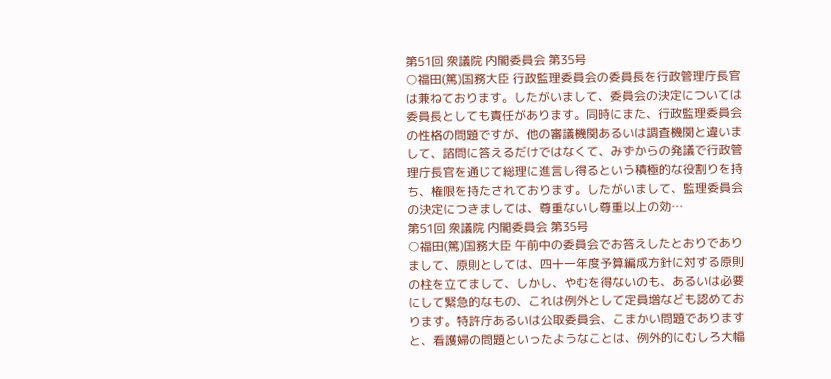第51回 衆議院 内閣委員会 第35号
○福田(篤)国務大臣 行政監理委員会の委員長を行政管理庁長官は兼ねております。したがいまして、委員会の決定については委員長としても責任があります。同時にまた、行政監理委員会の性格の問題ですが、他の審議機関あるいは調査機関と違いまして、諮問に答えるだけではなくて、みずからの発議で行政管理庁長官を通じて総理に進言し得るという積極的な役割りを持ち、権限を持たされております。したがいまして、監理委員会の決定につきましては、尊重ないし尊重以上の効…
第51回 衆議院 内閣委員会 第35号
○福田(篤)国務大臣 午前中の委員会でお答えしたとおりでありまして、原則としては、四十一年度予算編成方針に対する原則の柱を立てまして、しかし、やむを得ないのも、あるいは必要にして緊急的なもの、これは例外として定員増なども認めております。特許庁あるいは公取委員会、こまかい問題でありますと、看護婦の問題といったようなことは、例外的にむしろ大幅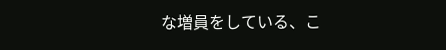な増員をしている、こ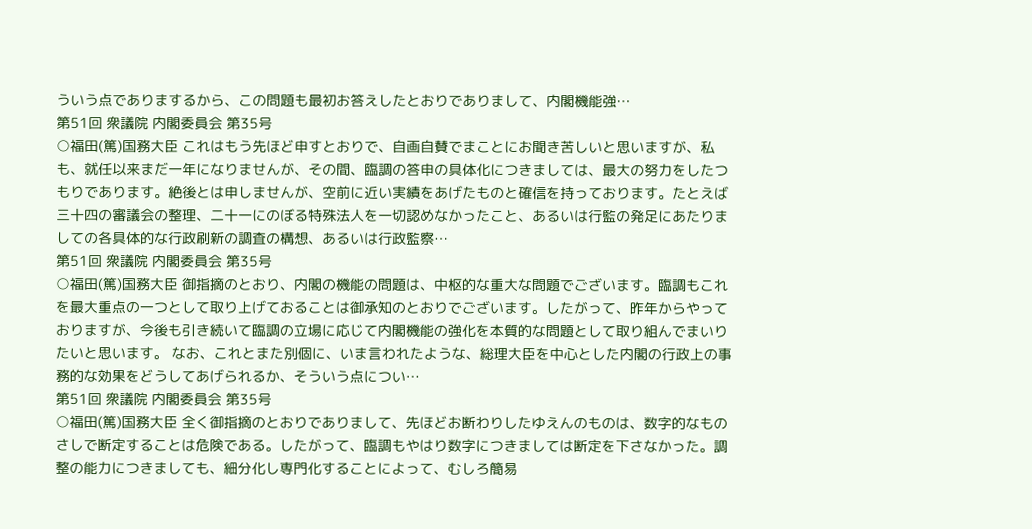ういう点でありまするから、この問題も最初お答えしたとおりでありまして、内閣機能強…
第51回 衆議院 内閣委員会 第35号
○福田(篤)国務大臣 これはもう先ほど申すとおりで、自画自賛でまことにお聞き苦しいと思いますが、私も、就任以来まだ一年になりませんが、その間、臨調の答申の具体化につきましては、最大の努力をしたつもりであります。絶後とは申しませんが、空前に近い実績をあげたものと確信を持っております。たとえば三十四の審議会の整理、二十一にのぼる特殊法人を一切認めなかったこと、あるいは行監の発足にあたりましての各具体的な行政刷新の調査の構想、あるいは行政監察…
第51回 衆議院 内閣委員会 第35号
○福田(篤)国務大臣 御指摘のとおり、内閣の機能の問題は、中枢的な重大な問題でございます。臨調もこれを最大重点の一つとして取り上げておることは御承知のとおりでございます。したがって、昨年からやっておりますが、今後も引き続いて臨調の立場に応じて内閣機能の強化を本質的な問題として取り組んでまいりたいと思います。 なお、これとまた別個に、いま言われたような、総理大臣を中心とした内閣の行政上の事務的な効果をどうしてあげられるか、そういう点につい…
第51回 衆議院 内閣委員会 第35号
○福田(篤)国務大臣 全く御指摘のとおりでありまして、先ほどお断わりしたゆえんのものは、数字的なものさしで断定することは危険である。したがって、臨調もやはり数字につきましては断定を下さなかった。調整の能力につきましても、細分化し専門化することによって、むしろ簡易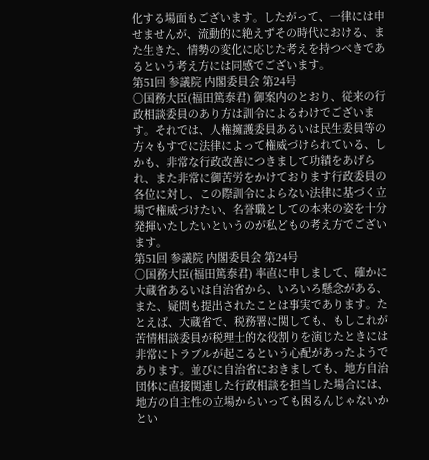化する場面もございます。したがって、一律には申せませんが、流動的に絶えずその時代における、また生きた、情勢の変化に応じた考えを持つべきであるという考え方には同感でございます。
第51回 参議院 内閣委員会 第24号
○国務大臣(福田篤泰君) 御案内のとおり、従来の行政相談委員のあり方は訓令によるわけでございます。それでは、人権擁護委員あるいは民生委員等の方々もすでに法律によって権威づけられている、しかも、非常な行政改善につきまして功績をあげられ、また非常に御苦労をかけております行政委員の各位に対し、この際訓令によらない法律に基づく立場で権威づけたい、名誉職としての本来の姿を十分発揮いたしたいというのが私どもの考え方でございます。
第51回 参議院 内閣委員会 第24号
○国務大臣(福田篤泰君) 率直に申しまして、確かに大蔵省あるいは自治省から、いろいろ懸念がある、また、疑問も提出されたことは事実であります。たとえば、大蔵省で、税務署に関しても、もしこれが苦情相談委員が税理士的な役割りを演じたときには非常にトラブルが起こるという心配があったようであります。並びに自治省におきましても、地方自治団体に直接関連した行政相談を担当した場合には、地方の自主性の立場からいっても困るんじゃないかとい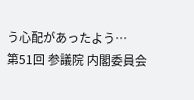う心配があったよう…
第51回 参議院 内閣委員会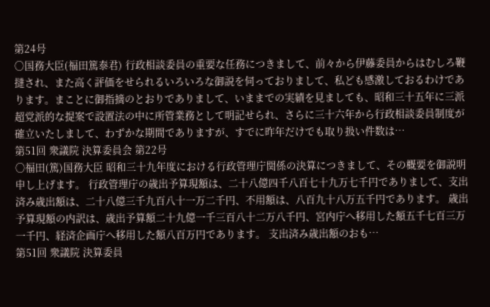第24号
○国務大臣(福田篤泰君) 行政相談委員の重要な任務につきまして、前々から伊藤委員からはむしろ鞭撻され、また高く評価をせられるいろいろな御説を伺っておりまして、私ども感激しておるわけであります。まことに御指摘のとおりでありまして、いままでの実績を見ましても、昭和三十五年に三派超党派的な提案で設置法の中に所管業務として明記せられ、さらに三十六年から行政相談委員制度が確立いたしまして、わずかな期間でありますが、すでに昨年だけでも取り扱い件数は…
第51回 衆議院 決算委員会 第22号
○福田(篤)国務大臣 昭和三十九年度における行政管理庁関係の決算につきまして、その概要を御説明申し上げます。 行政管理庁の歳出予算現額は、二十八億四千八百七十九万七千円でありまして、支出済み歳出額は、二十八億三千九百八十一万二千円、不用額は、八百九十八万五千円であります。 歳出予算現額の内訳は、歳出予算額二十九億一千三百八十二万八千円、宮内庁へ移用した額五千七百三万一千円、経済企画庁へ移用した額八百万円であります。 支出済み歳出額のおも…
第51回 衆議院 決算委員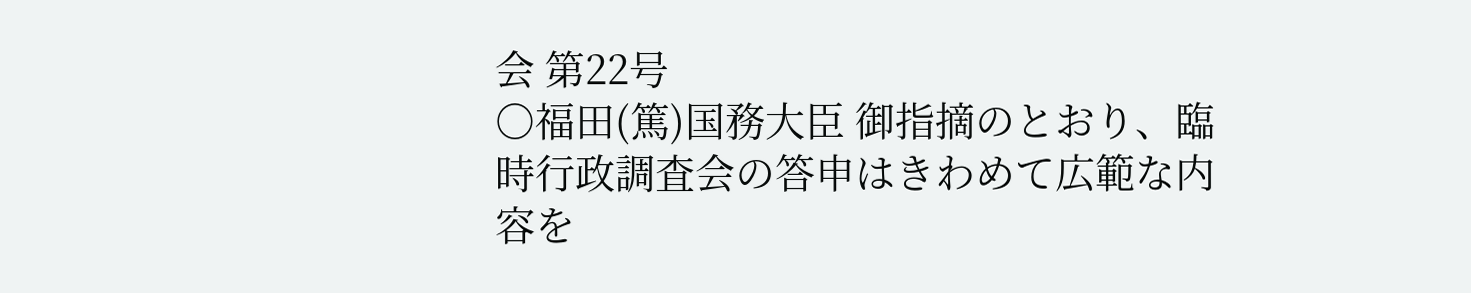会 第22号
○福田(篤)国務大臣 御指摘のとおり、臨時行政調査会の答申はきわめて広範な内容を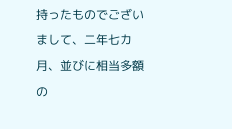持ったものでございまして、二年七カ月、並びに相当多額の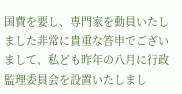国費を要し、専門家を動員いたしました非常に貴重な答申でございまして、私ども昨年の八月に行政監理委員会を設置いたしまし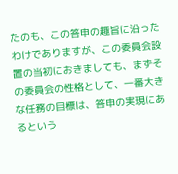たのも、この答申の趣旨に沿ったわけでありますが、この委員会設置の当初におきましても、まずその委員会の性格として、一番大きな任務の目標は、答申の実現にあるという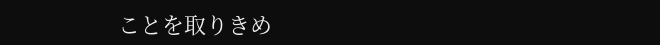ことを取りきめ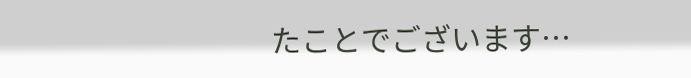たことでございます…